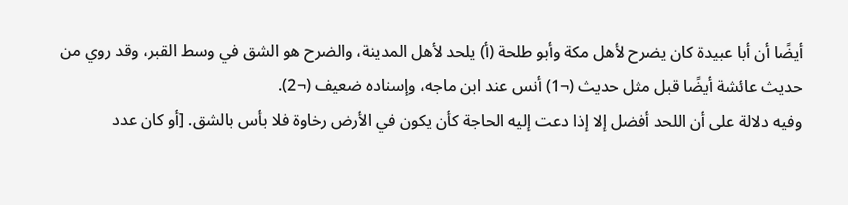أيضًا أن أبا عبيدة كان يضرح لأهل مكة وأبو طلحة (أ) يلحد لأهل المدينة، والضرح هو الشق في وسط القبر، وقد روي من حديث عائشة أيضًا قبل مثل حديث (¬1) أنس عند ابن ماجه، وإسناده ضعيف (¬2).
وفيه دلالة على أن اللحد أفضل إلا إذا دعت إليه الحاجة كأن يكون في الأرض رخاوة فلا بأس بالشق. [أو كان عدد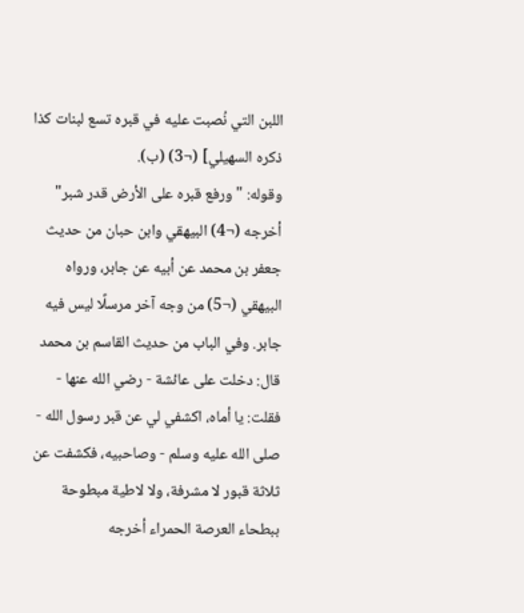اللبن التي نُصبت عليه في قبره تسع لبنات كذا ذكره السهيلي] (¬3) (ب).
وقوله: "ورفع قبره على الأرض قدر شبر" أخرجه (¬4) البيهقي وابن حبان من حديث جعفر بن محمد عن أبيه عن جابر، ورواه البيهقي (¬5) من وجه آخر مرسلًا ليس فيه جابر. وفي الباب من حديث القاسم بن محمد قال: دخلت على عائشة - رضي الله عنها - فقلت: يا أماه، اكشفي لي عن قبر رسول الله - صلى الله عليه وسلم - وصاحبيه، فكشفت عن ثلاثة قبور لا مشرفة، ولا لاطية مبطوحة ببطحاء العرصة الحمراء أخرجه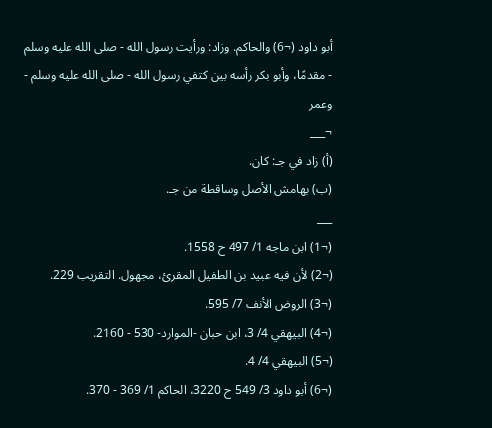أبو داود (¬6) والحاكم. وزاد: ورأيت رسول الله - صلى الله عليه وسلم - مقدمًا، وأبو بكر رأسه بين كتفي رسول الله - صلى الله عليه وسلم - وعمر
¬___
(أ) زاد في جـ: كان.
(ب) بهامش الأصل وساقطة من جـ.
___
(¬1) ابن ماجه 1/ 497 ح 1558.
(¬2) لأن فيه عبيد بن الطفيل المقرئ، مجهول. التقريب 229.
(¬3) الروض الأنف 7/ 595.
(¬4) البيهقي 4/ 3، ابن حبان -الموارد- 530 - 2160.
(¬5) البيهقي 4/ 4.
(¬6) أبو داود 3/ 549 ح 3220، الحاكم 1/ 369 - 370.